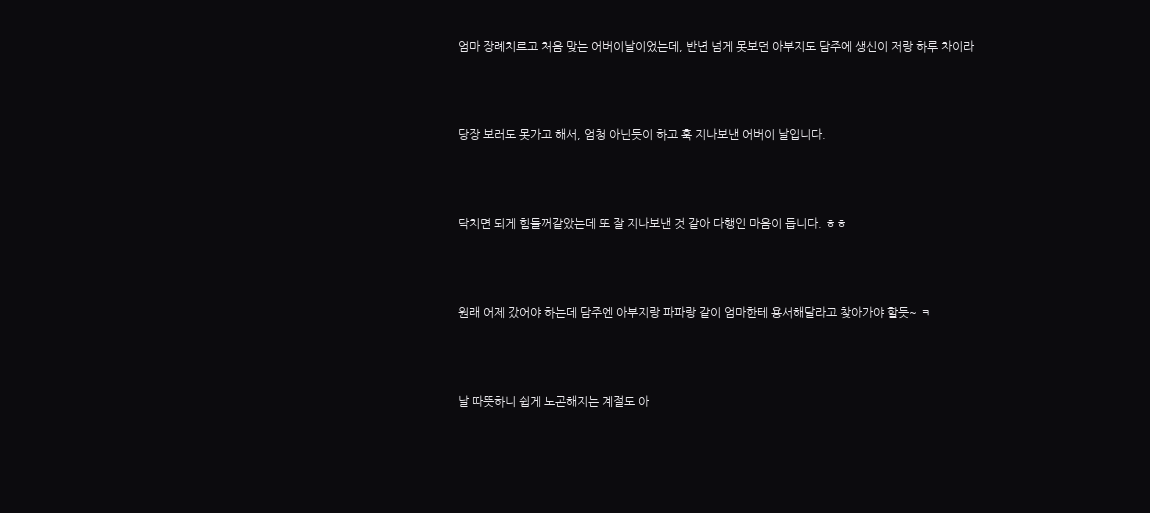엄마 장례치르고 처음 맞는 어버이날이었는데, 반년 넘게 못보던 아부지도 담주에 생신이 저랑 하루 차이라



당장 보러도 못가고 해서, 엄청 아닌듯이 하고 훅 지나보낸 어버이 날입니다.



닥치면 되게 힘들꺼같았는데 또 잘 지나보낸 것 같아 다행인 마음이 듭니다. ㅎㅎ



원래 어제 갔어야 하는데 담주엔 아부지랑 파파랑 같이 엄마한테 용서해달라고 찾아가야 할듯~ ㅋ



날 따뜻하니 쉽게 노곤해지는 계절도 아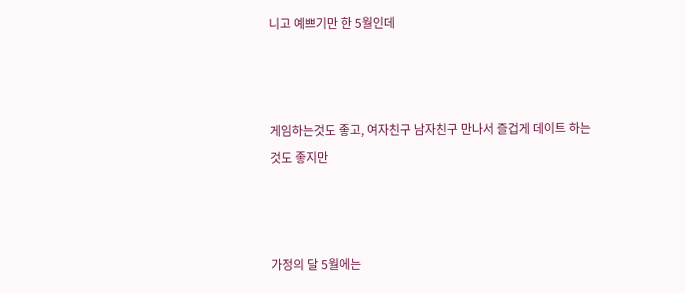니고 예쁘기만 한 5월인데



게임하는것도 좋고, 여자친구 남자친구 만나서 즐겁게 데이트 하는것도 좋지만



가정의 달 5월에는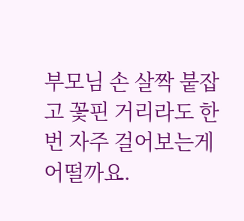부모님 손 살짝 붙잡고 꽃핀 거리라도 한번 자주 걸어보는게 어떨까요.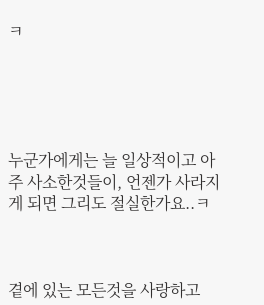ㅋ





누군가에게는 늘 일상적이고 아주 사소한것들이, 언젠가 사라지게 되면 그리도 절실한가요..ㅋ



곁에 있는 모든것을 사랑하고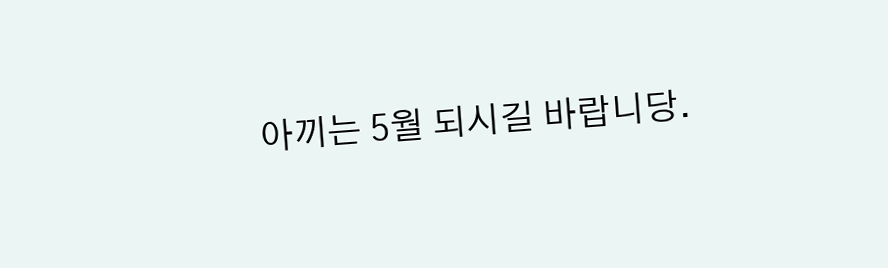아끼는 5월 되시길 바랍니당.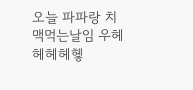오늘 파파랑 치맥먹는날임 우헤헤헤헤헿